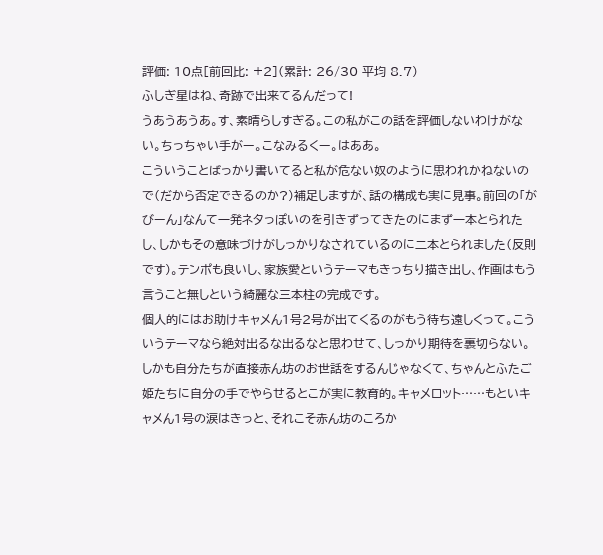評価: 10点[前回比: +2](累計: 26/30 平均 8.7)
ふしぎ星はね、奇跡で出来てるんだって!
うあうあうあ。す、素晴らしすぎる。この私がこの話を評価しないわけがない。ちっちゃい手がー。こなみるくー。はああ。
こういうことばっかり書いてると私が危ない奴のように思われかねないので(だから否定できるのか?)補足しますが、話の構成も実に見事。前回の「がびーん」なんて一発ネタっぽいのを引きずってきたのにまず一本とられたし、しかもその意味づけがしっかりなされているのに二本とられました(反則です)。テンポも良いし、家族愛というテーマもきっちり描き出し、作画はもう言うこと無しという綺麗な三本柱の完成です。
個人的にはお助けキャメん1号2号が出てくるのがもう待ち遠しくって。こういうテーマなら絶対出るな出るなと思わせて、しっかり期待を裏切らない。しかも自分たちが直接赤ん坊のお世話をするんじゃなくて、ちゃんとふたご姫たちに自分の手でやらせるとこが実に教育的。キャメロット……もといキャメん1号の涙はきっと、それこそ赤ん坊のころか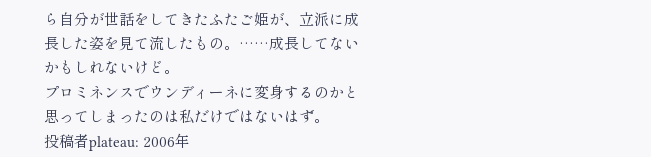ら自分が世話をしてきたふたご姫が、立派に成長した姿を見て流したもの。……成長してないかもしれないけど。
プロミネンスでウンディーネに変身するのかと思ってしまったのは私だけではないはず。
投稿者plateau: 2006年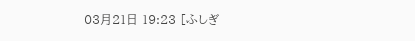03月21日 19:23 [ふしぎ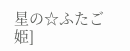星の☆ふたご姫]